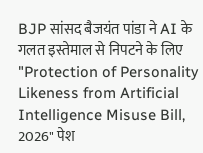BJP सांसद बैजयंत पांडा ने AI के गलत इस्तेमाल से निपटने के लिए "Protection of Personality Likeness from Artificial Intelligence Misuse Bill, 2026" पेश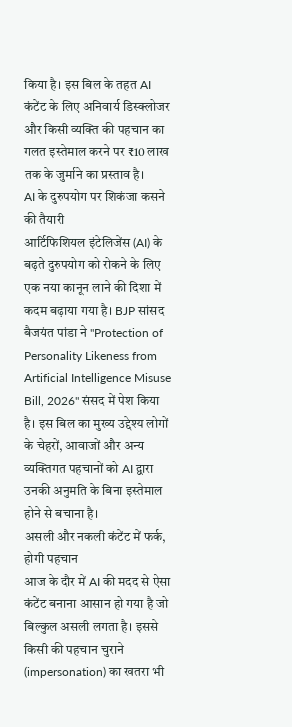किया है। इस बिल के तहत AI कंटेंट के लिए अनिवार्य डिस्क्लोजर और किसी व्यक्ति की पहचान का गलत इस्तेमाल करने पर ₹10 लाख तक के जुर्माने का प्रस्ताव है।
AI के दुरुपयोग पर शिकंजा कसने की तैयारी
आर्टिफिशियल इंटेलिजेंस (AI) के बढ़ते दुरुपयोग को रोकने के लिए एक नया कानून लाने की दिशा में कदम बढ़ाया गया है। BJP सांसद बैजयंत पांडा ने "Protection of Personality Likeness from Artificial Intelligence Misuse Bill, 2026" संसद में पेश किया है। इस बिल का मुख्य उद्देश्य लोगों के चेहरों, आवाजों और अन्य व्यक्तिगत पहचानों को AI द्वारा उनकी अनुमति के बिना इस्तेमाल होने से बचाना है।
असली और नकली कंटेंट में फर्क, होगी पहचान
आज के दौर में AI की मदद से ऐसा कंटेंट बनाना आसान हो गया है जो बिल्कुल असली लगता है। इससे किसी की पहचान चुराने (impersonation) का खतरा भी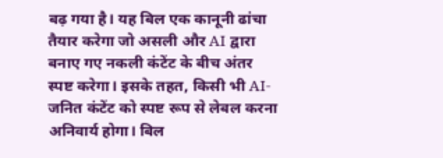बढ़ गया है। यह बिल एक कानूनी ढांचा तैयार करेगा जो असली और AI द्वारा बनाए गए नकली कंटेंट के बीच अंतर स्पष्ट करेगा। इसके तहत, किसी भी AI-जनित कंटेंट को स्पष्ट रूप से लेबल करना अनिवार्य होगा। बिल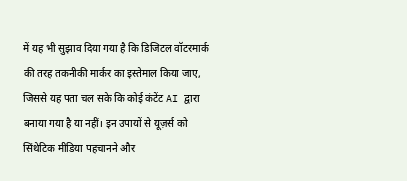में यह भी सुझाव दिया गया है कि डिजिटल वॉटरमार्क की तरह तकनीकी मार्कर का इस्तेमाल किया जाए, जिससे यह पता चल सके कि कोई कंटेंट AI द्वारा बनाया गया है या नहीं। इन उपायों से यूज़र्स को सिंथेटिक मीडिया पहचानने और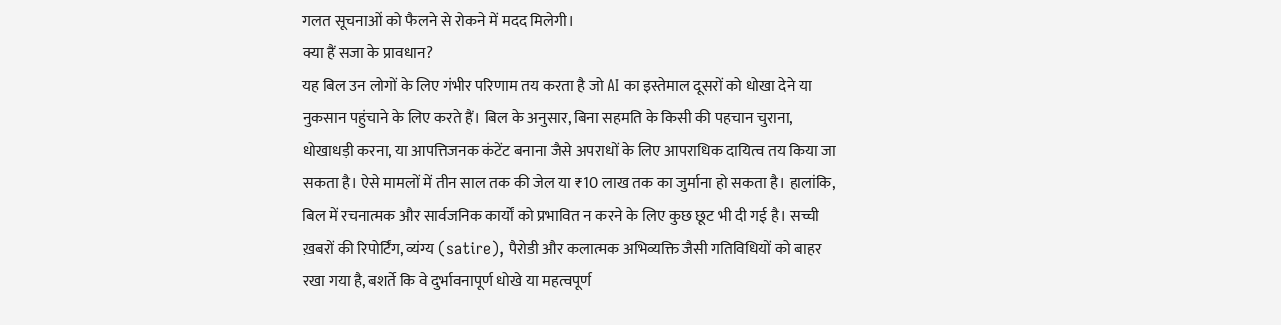गलत सूचनाओं को फैलने से रोकने में मदद मिलेगी।
क्या हैं सजा के प्रावधान?
यह बिल उन लोगों के लिए गंभीर परिणाम तय करता है जो AI का इस्तेमाल दूसरों को धोखा देने या नुकसान पहुंचाने के लिए करते हैं। बिल के अनुसार, बिना सहमति के किसी की पहचान चुराना, धोखाधड़ी करना, या आपत्तिजनक कंटेंट बनाना जैसे अपराधों के लिए आपराधिक दायित्व तय किया जा सकता है। ऐसे मामलों में तीन साल तक की जेल या ₹10 लाख तक का जुर्माना हो सकता है। हालांकि, बिल में रचनात्मक और सार्वजनिक कार्यों को प्रभावित न करने के लिए कुछ छूट भी दी गई है। सच्ची ख़बरों की रिपोर्टिंग, व्यंग्य (satire), पैरोडी और कलात्मक अभिव्यक्ति जैसी गतिविधियों को बाहर रखा गया है, बशर्ते कि वे दुर्भावनापूर्ण धोखे या महत्वपूर्ण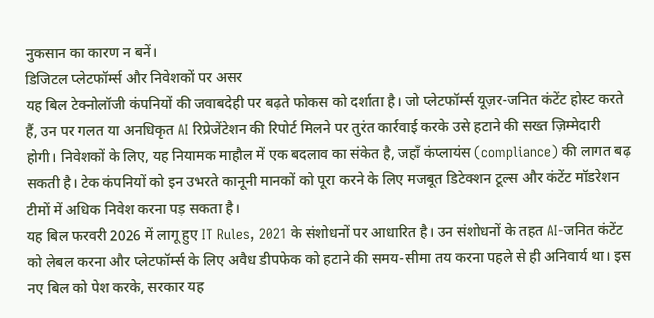नुकसान का कारण न बनें।
डिजिटल प्लेटफॉर्म्स और निवेशकों पर असर
यह बिल टेक्नोलॉजी कंपनियों की जवाबदेही पर बढ़ते फोकस को दर्शाता है। जो प्लेटफॉर्म्स यूज़र-जनित कंटेंट होस्ट करते हैं, उन पर गलत या अनधिकृत AI रिप्रेजेंटेशन की रिपोर्ट मिलने पर तुरंत कार्रवाई करके उसे हटाने की सख्त ज़िम्मेदारी होगी। निवेशकों के लिए, यह नियामक माहौल में एक बदलाव का संकेत है, जहाँ कंप्लायंस (compliance) की लागत बढ़ सकती है। टेक कंपनियों को इन उभरते कानूनी मानकों को पूरा करने के लिए मजबूत डिटेक्शन टूल्स और कंटेंट मॉडरेशन टीमों में अधिक निवेश करना पड़ सकता है।
यह बिल फरवरी 2026 में लागू हुए IT Rules, 2021 के संशोधनों पर आधारित है। उन संशोधनों के तहत AI-जनित कंटेंट को लेबल करना और प्लेटफॉर्म्स के लिए अवैध डीपफेक को हटाने की समय-सीमा तय करना पहले से ही अनिवार्य था। इस नए बिल को पेश करके, सरकार यह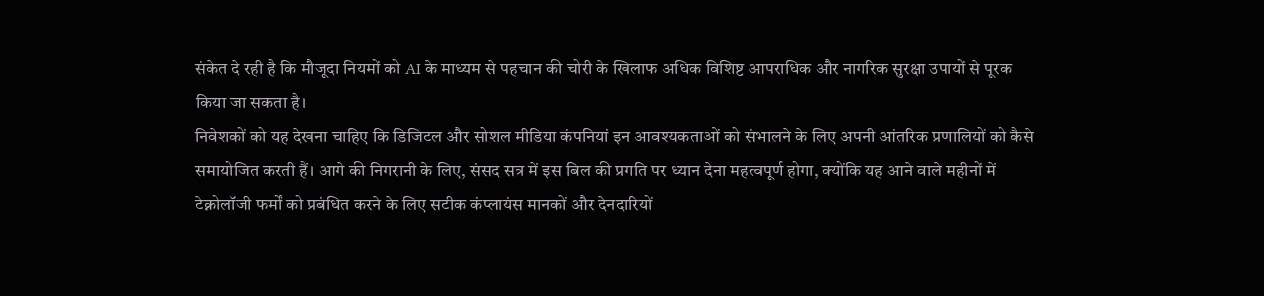संकेत दे रही है कि मौजूदा नियमों को AI के माध्यम से पहचान की चोरी के खिलाफ अधिक विशिष्ट आपराधिक और नागरिक सुरक्षा उपायों से पूरक किया जा सकता है।
निवेशकों को यह देखना चाहिए कि डिजिटल और सोशल मीडिया कंपनियां इन आवश्यकताओं को संभालने के लिए अपनी आंतरिक प्रणालियों को कैसे समायोजित करती हैं। आगे की निगरानी के लिए, संसद सत्र में इस बिल की प्रगति पर ध्यान देना महत्वपूर्ण होगा, क्योंकि यह आने वाले महीनों में टेक्नोलॉजी फर्मों को प्रबंधित करने के लिए सटीक कंप्लायंस मानकों और देनदारियों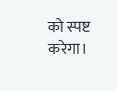को स्पष्ट करेगा।